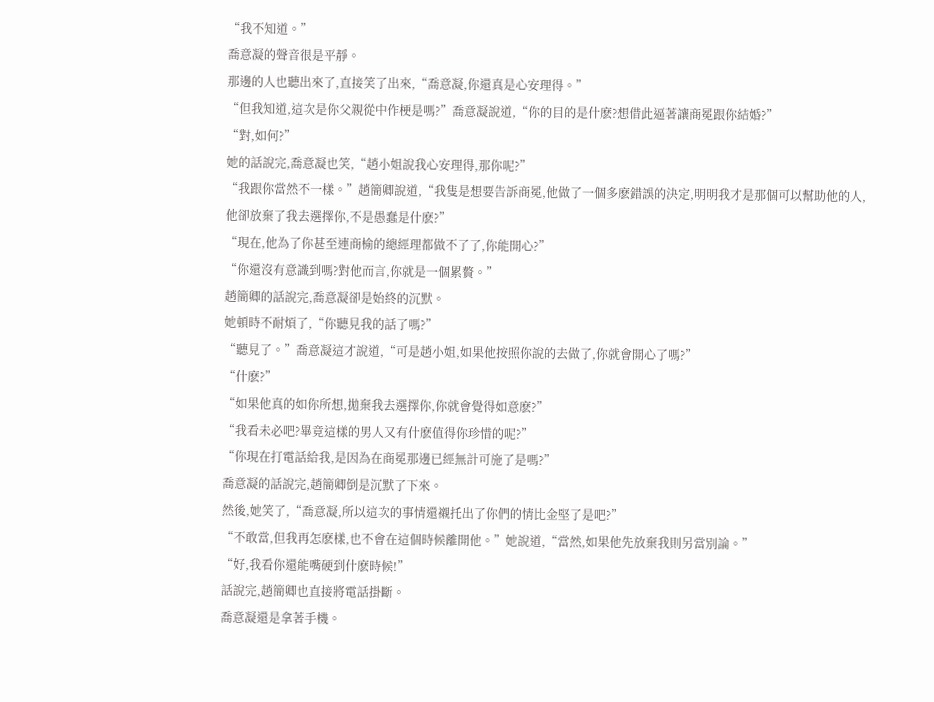“我不知道。”
喬意凝的聲音很是平靜。
那邊的人也聽出來了,直接笑了出來,“喬意凝,你還真是心安理得。”
“但我知道,這次是你父親從中作梗是嗎?”喬意凝說道,“你的目的是什麽?想借此逼著讓商冕跟你結婚?”
“對,如何?”
她的話說完,喬意凝也笑,“趙小姐說我心安理得,那你呢?”
“我跟你當然不一樣。”趙簡卿說道,“我隻是想要告訴商冕,他做了一個多麽錯誤的決定,明明我才是那個可以幫助他的人,他卻放棄了我去選擇你,不是愚蠢是什麽?”
“現在,他為了你甚至連商榆的總經理都做不了了,你能開心?”
“你還沒有意識到嗎?對他而言,你就是一個累贅。”
趙簡卿的話說完,喬意凝卻是始終的沉默。
她頓時不耐煩了,“你聽見我的話了嗎?”
“聽見了。”喬意凝這才說道,“可是趙小姐,如果他按照你說的去做了,你就會開心了嗎?”
“什麽?”
“如果他真的如你所想,拋棄我去選擇你,你就會覺得如意麽?”
“我看未必吧?畢竟這樣的男人又有什麽值得你珍惜的呢?”
“你現在打電話給我,是因為在商冕那邊已經無計可施了是嗎?”
喬意凝的話說完,趙簡卿倒是沉默了下來。
然後,她笑了,“喬意凝,所以這次的事情還襯托出了你們的情比金堅了是吧?”
“不敢當,但我再怎麽樣,也不會在這個時候離開他。”她說道,“當然,如果他先放棄我則另當別論。”
“好,我看你還能嘴硬到什麽時候!”
話說完,趙簡卿也直接將電話掛斷。
喬意凝還是拿著手機。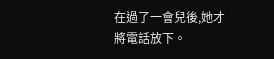在過了一會兒後,她才將電話放下。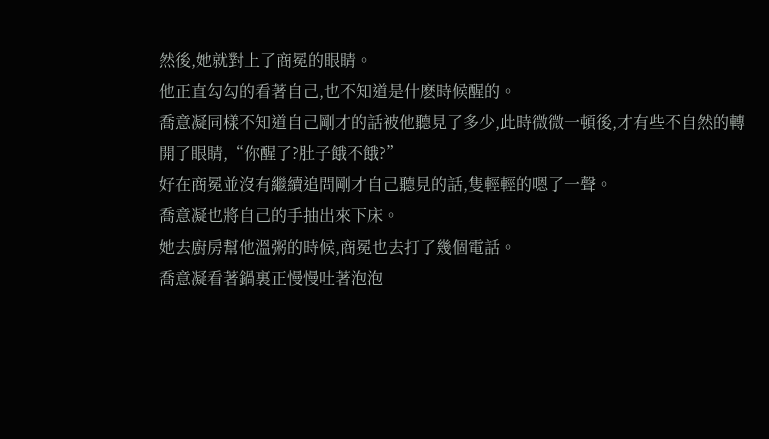然後,她就對上了商冕的眼睛。
他正直勾勾的看著自己,也不知道是什麽時候醒的。
喬意凝同樣不知道自己剛才的話被他聽見了多少,此時微微一頓後,才有些不自然的轉開了眼睛,“你醒了?肚子餓不餓?”
好在商冕並沒有繼續追問剛才自己聽見的話,隻輕輕的嗯了一聲。
喬意凝也將自己的手抽出來下床。
她去廚房幫他溫粥的時候,商冕也去打了幾個電話。
喬意凝看著鍋裏正慢慢吐著泡泡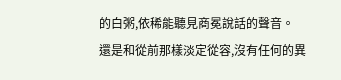的白粥,依稀能聽見商冕說話的聲音。
還是和從前那樣淡定從容,沒有任何的異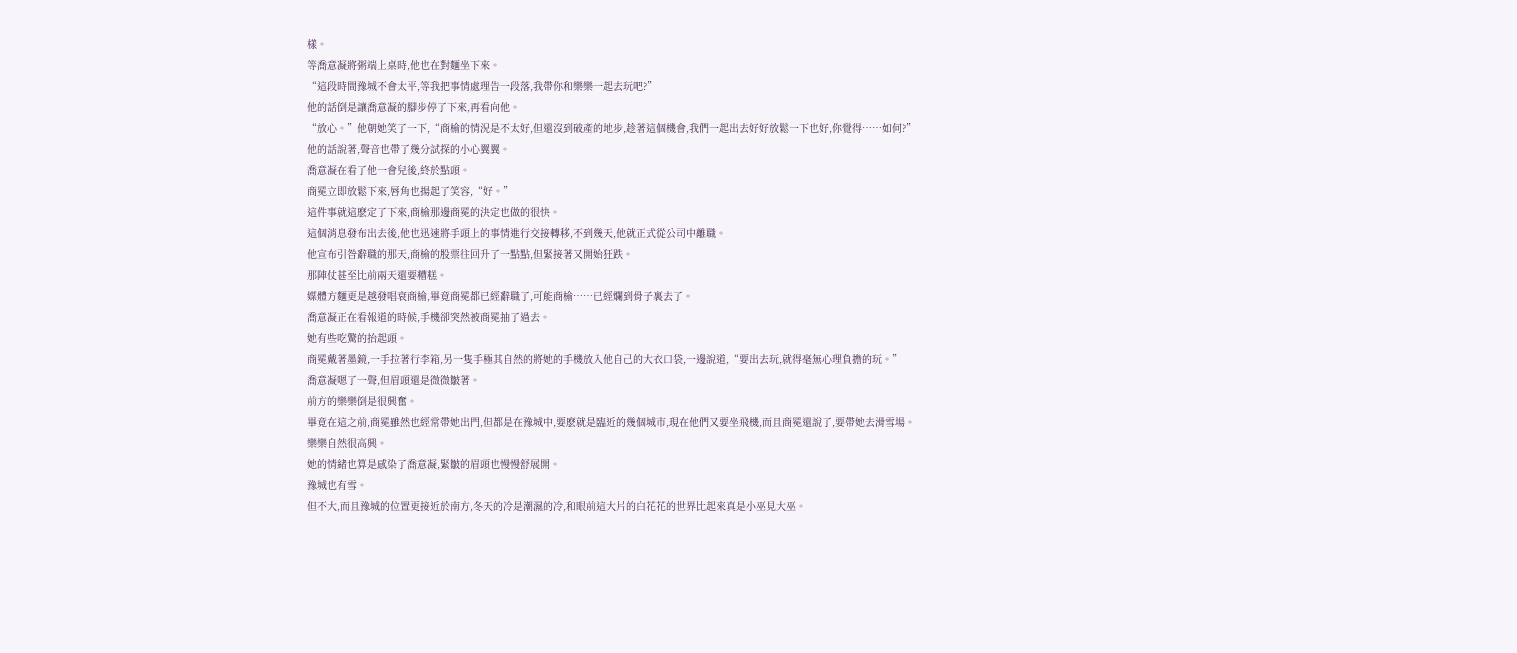樣。
等喬意凝將粥端上桌時,他也在對麵坐下來。
“這段時間豫城不會太平,等我把事情處理告一段落,我帶你和樂樂一起去玩吧?”
他的話倒是讓喬意凝的腳步停了下來,再看向他。
“放心。”他朝她笑了一下,“商榆的情況是不太好,但還沒到破產的地步,趁著這個機會,我們一起出去好好放鬆一下也好,你覺得……如何?”
他的話說著,聲音也帶了幾分試探的小心翼翼。
喬意凝在看了他一會兒後,終於點頭。
商冕立即放鬆下來,唇角也揚起了笑容,“好。”
這件事就這麽定了下來,商榆那邊商冕的決定也做的很快。
這個消息發布出去後,他也迅速將手頭上的事情進行交接轉移,不到幾天,他就正式從公司中離職。
他宣布引咎辭職的那天,商榆的股票往回升了一點點,但緊接著又開始狂跌。
那陣仗甚至比前兩天還要糟糕。
媒體方麵更是越發唱衰商榆,畢竟商冕都已經辭職了,可能商榆……已經爛到骨子裏去了。
喬意凝正在看報道的時候,手機卻突然被商冕抽了過去。
她有些吃驚的抬起頭。
商冕戴著墨鏡,一手拉著行李箱,另一隻手極其自然的將她的手機放入他自己的大衣口袋,一邊說道,“要出去玩,就得毫無心理負擔的玩。”
喬意凝嗯了一聲,但眉頭還是微微皺著。
前方的樂樂倒是很興奮。
畢竟在這之前,商冕雖然也經常帶她出門,但都是在豫城中,要麽就是臨近的幾個城市,現在他們又要坐飛機,而且商冕還說了,要帶她去滑雪場。
樂樂自然很高興。
她的情緒也算是感染了喬意凝,緊皺的眉頭也慢慢舒展開。
豫城也有雪。
但不大,而且豫城的位置更接近於南方,冬天的冷是潮濕的冷,和眼前這大片的白花花的世界比起來真是小巫見大巫。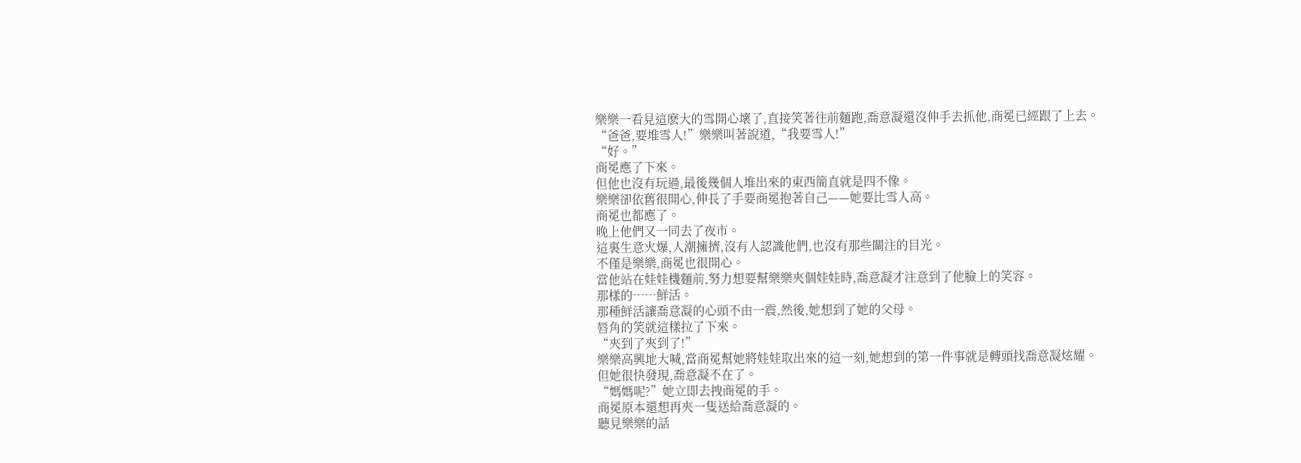樂樂一看見這麽大的雪開心壞了,直接笑著往前麵跑,喬意凝還沒伸手去抓他,商冕已經跟了上去。
“爸爸,要堆雪人!”樂樂叫著說道,“我要雪人!”
“好。”
商冕應了下來。
但他也沒有玩過,最後幾個人堆出來的東西簡直就是四不像。
樂樂卻依舊很開心,伸長了手要商冕抱著自己——她要比雪人高。
商冕也都應了。
晚上他們又一同去了夜市。
這裏生意火爆,人潮擁擠,沒有人認識他們,也沒有那些關注的目光。
不僅是樂樂,商冕也很開心。
當他站在娃娃機麵前,努力想要幫樂樂夾個娃娃時,喬意凝才注意到了他臉上的笑容。
那樣的……鮮活。
那種鮮活讓喬意凝的心頭不由一震,然後,她想到了她的父母。
唇角的笑就這樣拉了下來。
“夾到了夾到了!”
樂樂高興地大喊,當商冕幫她將娃娃取出來的這一刻,她想到的第一件事就是轉頭找喬意凝炫耀。
但她很快發現,喬意凝不在了。
“媽媽呢?”她立即去拽商冕的手。
商冕原本還想再夾一隻送給喬意凝的。
聽見樂樂的話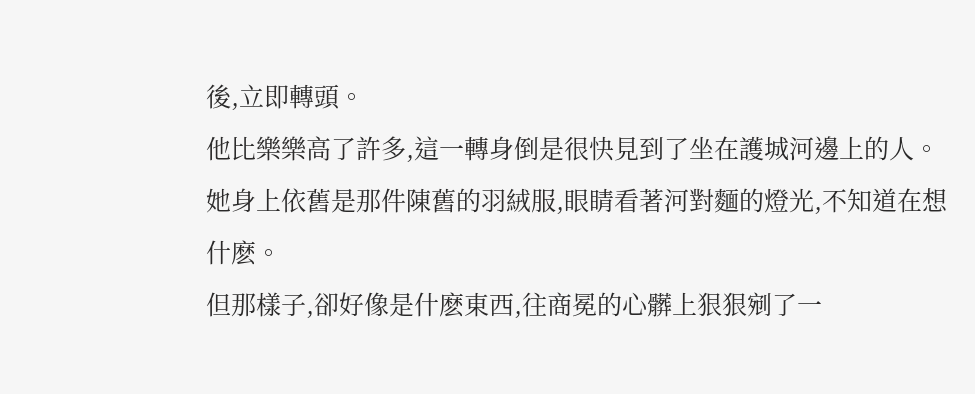後,立即轉頭。
他比樂樂高了許多,這一轉身倒是很快見到了坐在護城河邊上的人。
她身上依舊是那件陳舊的羽絨服,眼睛看著河對麵的燈光,不知道在想什麽。
但那樣子,卻好像是什麽東西,往商冕的心髒上狠狠剜了一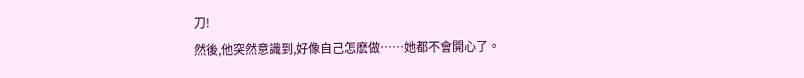刀!
然後,他突然意識到,好像自己怎麽做……她都不會開心了。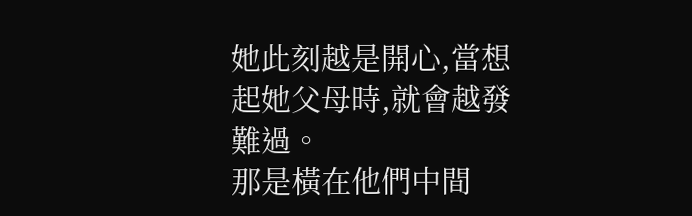她此刻越是開心,當想起她父母時,就會越發難過。
那是橫在他們中間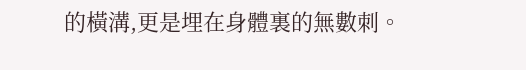的橫溝,更是埋在身體裏的無數刺。